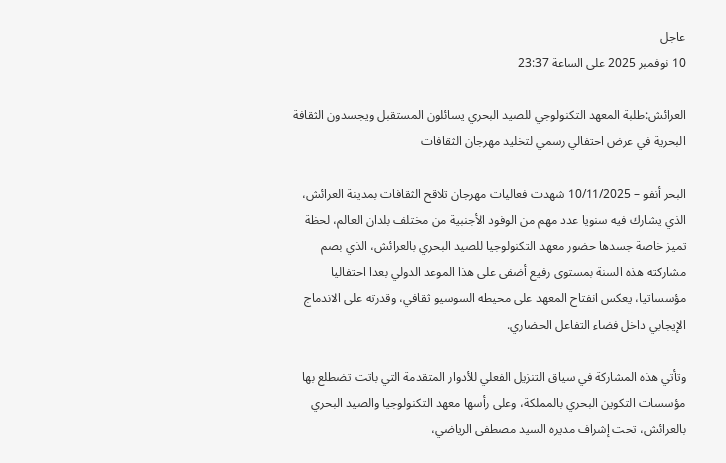عاجل
10 نوفمبر 2025 على الساعة 23:37

العرائش:طلبة المعهد التكنولوجي للصيد البحري يسائلون المستقبل ويجسدون الثقافة البحرية في عرض احتفالي رسمي لتخليد مهرجان الثقافات

البحر أنفو – 10/11/2025 شهدت فعاليات مهرجان تلاقح الثقافات بمدينة العرائش، الذي يشارك فيه سنويا عدد مهم من الوفود الأجنبية من مختلف بلدان العالم، لحظة تميز خاصة جسدها حضور معهد التكنولوجيا للصيد البحري بالعرائش، الذي بصم مشاركته هذه السنة بمستوى رفيع أضفى على هذا الموعد الدولي بعدا احتفاليا مؤسساتيا، يعكس انفتاح المعهد على محيطه السوسيو ثقافي، وقدرته على الاندماج الإيجابي داخل فضاء التفاعل الحضاري.

وتأتي هذه المشاركة في سياق التنزيل الفعلي للأدوار المتقدمة التي باتت تضطلع بها مؤسسات التكوين البحري بالمملكة، وعلى رأسها معهد التكنولوجيا والصيد البحري بالعرائش، تحت إشراف مديره السيد مصطفى الرياضي،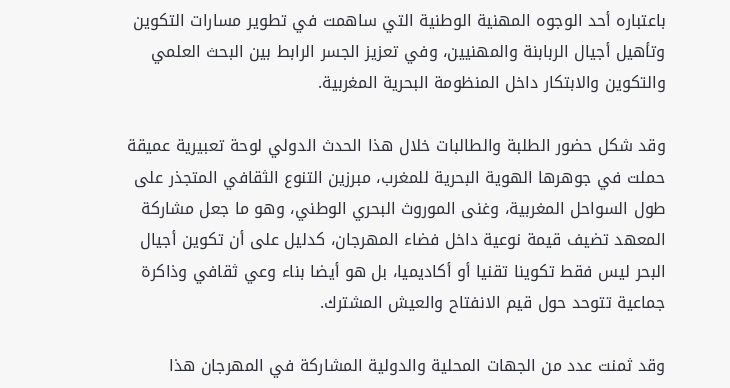باعتباره أحد الوجوه المهنية الوطنية التي ساهمت في تطوير مسارات التكوين وتأهيل أجيال الربابنة والمهنيين، وفي تعزيز الجسر الرابط بين البحث العلمي والتكوين والابتكار داخل المنظومة البحرية المغربية.

وقد شكل حضور الطلبة والطالبات خلال هذا الحدث الدولي لوحة تعبيرية عميقة حملت في جوهرها الهوية البحرية للمغرب، مبرزين التنوع الثقافي المتجذر على طول السواحل المغربية، وغنى الموروث البحري الوطني، وهو ما جعل مشاركة المعهد تضيف قيمة نوعية داخل فضاء المهرجان، كدليل على أن تكوين أجيال البحر ليس فقط تكوينا تقنيا أو أكاديميا، بل هو أيضا بناء وعي ثقافي وذاكرة جماعية تتوحد حول قيم الانفتاح والعيش المشترك.

وقد ثمنت عدد من الجهات المحلية والدولية المشاركة في المهرجان هذا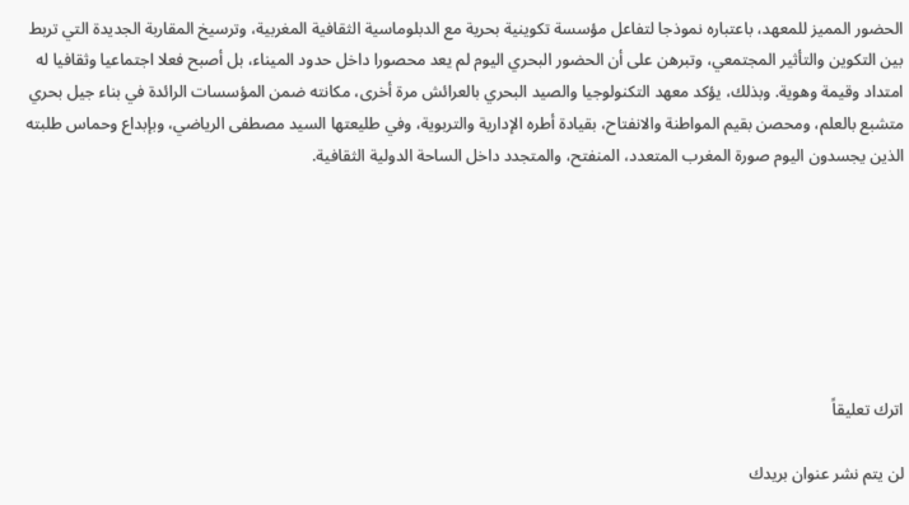الحضور المميز للمعهد، باعتباره نموذجا لتفاعل مؤسسة تكوينية بحرية مع الدبلوماسية الثقافية المغربية، وترسيخ المقاربة الجديدة التي تربط بين التكوين والتأثير المجتمعي، وتبرهن على أن الحضور البحري اليوم لم يعد محصورا داخل حدود الميناء، بل أصبح فعلا اجتماعيا وثقافيا له امتداد وقيمة وهوية. وبذلك، يؤكد معهد التكنولوجيا والصيد البحري بالعرائش مرة أخرى، مكانته ضمن المؤسسات الرائدة في بناء جيل بحري متشبع بالعلم، ومحصن بقيم المواطنة والانفتاح، بقيادة أطره الإدارية والتربوية، وفي طليعتها السيد مصطفى الرياضي، وبإبداع وحماس طلبته الذين يجسدون اليوم صورة المغرب المتعدد، المنفتح، والمتجدد داخل الساحة الدولية الثقافية.







اترك تعليقاً

لن يتم نشر عنوان بريدك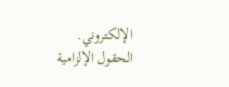الإلكتروني. الحقول الإلزامية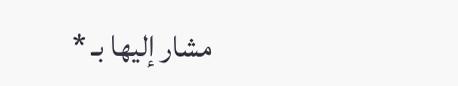مشار إليها بـ *